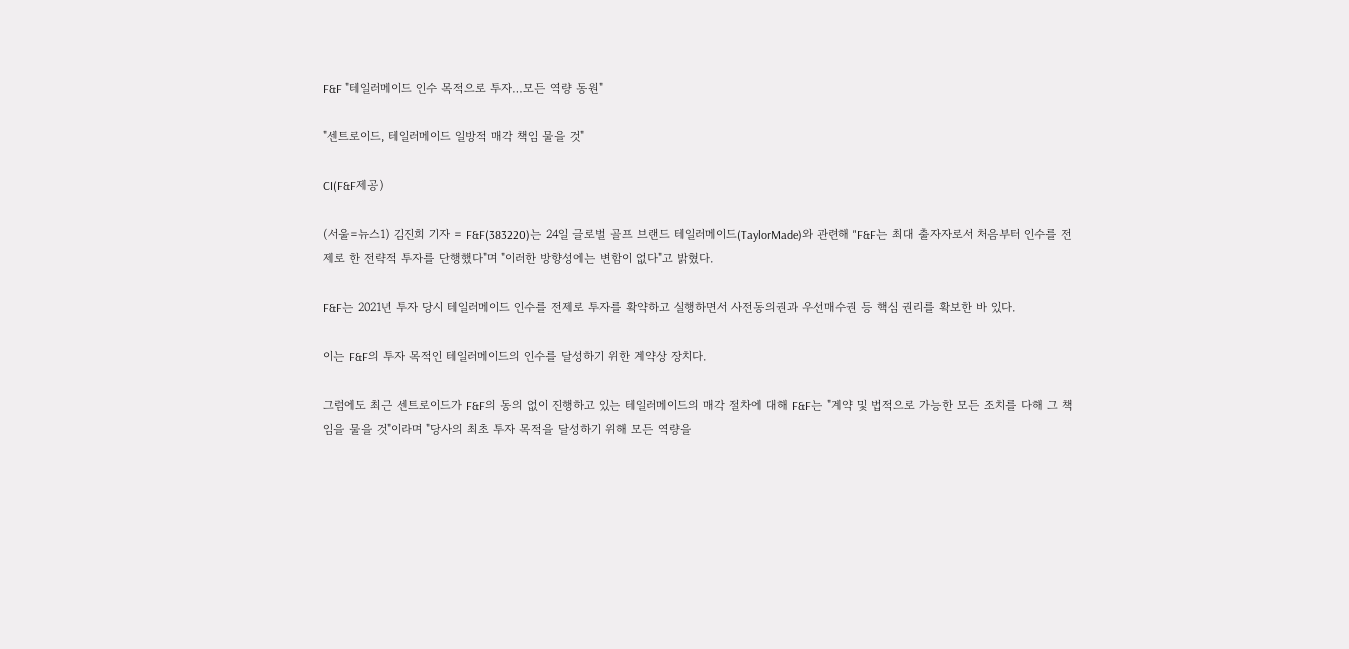F&F "테일러메이드 인수 목적으로 투자…모든 역량 동원"

"센트로이드, 테일러메이드 일방적 매각 책임 물을 것"

CI(F&F제공)

(서울=뉴스1) 김진희 기자 = F&F(383220)는 24일 글로벌 골프 브랜드 테일러메이드(TaylorMade)와 관련해 "F&F는 최대 출자자로서 처음부터 인수를 전제로 한 전략적 투자를 단행했다"며 "이러한 방향성에는 변함이 없다"고 밝혔다.

F&F는 2021년 투자 당시 테일러메이드 인수를 전제로 투자를 확약하고 실행하면서 사전동의권과 우선매수권 등 핵심 권리를 확보한 바 있다.

이는 F&F의 투자 목적인 테일러메이드의 인수를 달성하기 위한 계약상 장치다.

그럼에도 최근 센트로이드가 F&F의 동의 없이 진행하고 있는 테일러메이드의 매각 절차에 대해 F&F는 "계약 및 법적으로 가능한 모든 조치를 다해 그 책임을 물을 것"이라며 "당사의 최초 투자 목적을 달성하기 위해 모든 역량을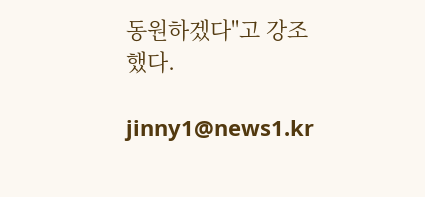동원하겠다"고 강조했다.

jinny1@news1.kr